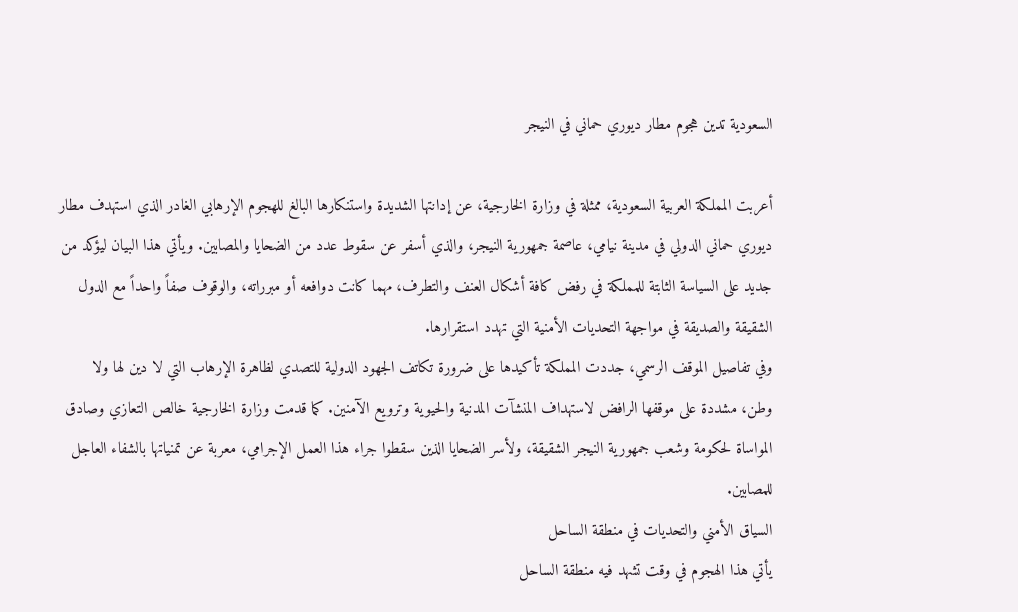السعودية تدين هجوم مطار ديوري حماني في النيجر

أعربت المملكة العربية السعودية، ممثلة في وزارة الخارجية، عن إدانتها الشديدة واستنكارها البالغ للهجوم الإرهابي الغادر الذي استهدف مطار ديوري حماني الدولي في مدينة نيامي، عاصمة جمهورية النيجر، والذي أسفر عن سقوط عدد من الضحايا والمصابين. ويأتي هذا البيان ليؤكد من جديد على السياسة الثابتة للمملكة في رفض كافة أشكال العنف والتطرف، مهما كانت دوافعه أو مبرراته، والوقوف صفاً واحداً مع الدول الشقيقة والصديقة في مواجهة التحديات الأمنية التي تهدد استقرارها.
وفي تفاصيل الموقف الرسمي، جددت المملكة تأكيدها على ضرورة تكاتف الجهود الدولية للتصدي لظاهرة الإرهاب التي لا دين لها ولا وطن، مشددة على موقفها الرافض لاستهداف المنشآت المدنية والحيوية وترويع الآمنين. كما قدمت وزارة الخارجية خالص التعازي وصادق المواساة لحكومة وشعب جمهورية النيجر الشقيقة، ولأسر الضحايا الذين سقطوا جراء هذا العمل الإجرامي، معربة عن تمنياتها بالشفاء العاجل للمصابين.
السياق الأمني والتحديات في منطقة الساحل
يأتي هذا الهجوم في وقت تشهد فيه منطقة الساحل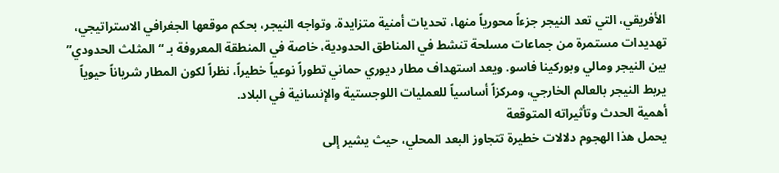الأفريقي، التي تعد النيجر جزءاً محورياً منها، تحديات أمنية متزايدة. وتواجه النيجر، بحكم موقعها الجغرافي الاستراتيجي، تهديدات مستمرة من جماعات مسلحة تنشط في المناطق الحدودية، خاصة في المنطقة المعروفة بـ “المثلث الحدودي” بين النيجر ومالي وبوركينا فاسو. ويعد استهداف مطار ديوري حماني تطوراً نوعياً خطيراً، نظراً لكون المطار شرياناً حيوياً يربط النيجر بالعالم الخارجي، ومركزاً أساسياً للعمليات اللوجستية والإنسانية في البلاد.
أهمية الحدث وتأثيراته المتوقعة
يحمل هذا الهجوم دلالات خطيرة تتجاوز البعد المحلي، حيث يشير إلى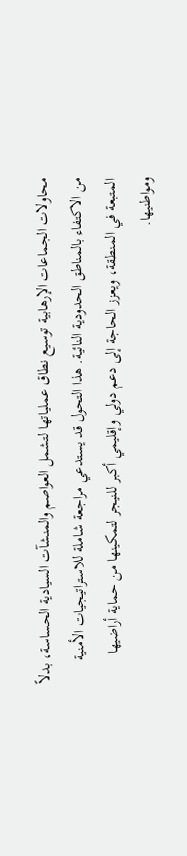محاولات الجماعات الإرهابية توسيع نطاق عملياتها لتشمل العواصم والمنشآت السيادية الحساسة، بدلاً من الاكتفاء بالمناطق الحدودية النائية. هذا التحول قد يستدعي مراجعة شاملة للاستراتيجيات الأمنية المتبعة في المنطقة، ويعزز الحاجة إلى دعم دولي وإقليمي أكبر للنيجر لتمكينها من حماية أراضيها ومواطنيها.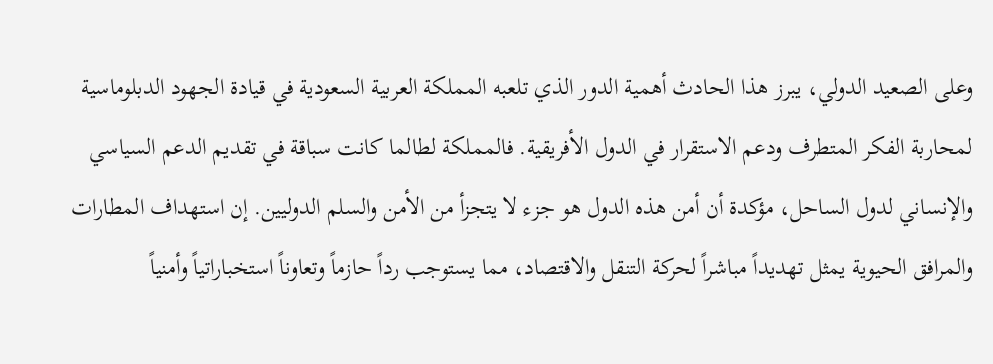وعلى الصعيد الدولي، يبرز هذا الحادث أهمية الدور الذي تلعبه المملكة العربية السعودية في قيادة الجهود الدبلوماسية لمحاربة الفكر المتطرف ودعم الاستقرار في الدول الأفريقية. فالمملكة لطالما كانت سباقة في تقديم الدعم السياسي والإنساني لدول الساحل، مؤكدة أن أمن هذه الدول هو جزء لا يتجزأ من الأمن والسلم الدوليين. إن استهداف المطارات والمرافق الحيوية يمثل تهديداً مباشراً لحركة التنقل والاقتصاد، مما يستوجب رداً حازماً وتعاوناً استخباراتياً وأمنياً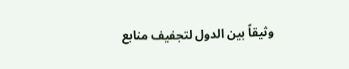وثيقاً بين الدول لتجفيف منابع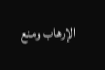الإرهاب ومنع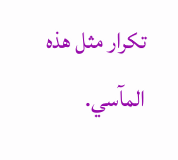تكرار مثل هذه المآسي.